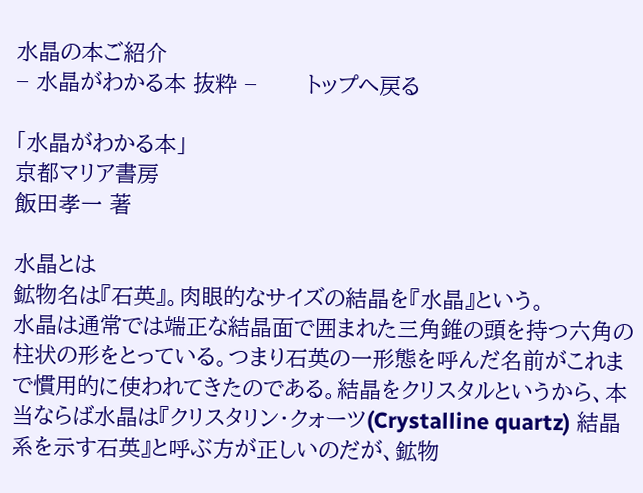水晶の本ご紹介
− 水晶がわかる本 抜粋 −       トップへ戻る

「水晶がわかる本」
京都マリア書房
飯田孝一 著

水晶とは
鉱物名は『石英』。肉眼的なサイズの結晶を『水晶』という。
水晶は通常では端正な結晶面で囲まれた三角錐の頭を持つ六角の柱状の形をとっている。つまり石英の一形態を呼んだ名前がこれまで慣用的に使われてきたのである。結晶をクリスタルというから、本当ならば水晶は『クリスタリン・クォーツ(Crystalline quartz) 結晶系を示す石英』と呼ぶ方が正しいのだが、鉱物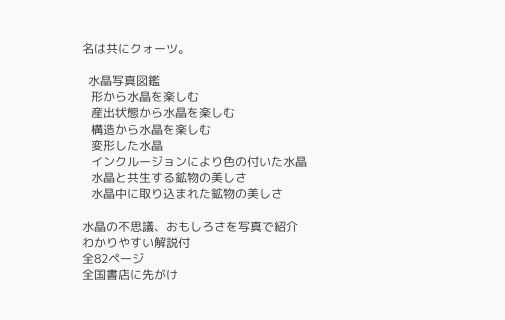名は共にクォーツ。

  水晶写真図鑑
   形から水晶を楽しむ
   産出状態から水晶を楽しむ
   構造から水晶を楽しむ
   変形した水晶
   インクルージョンにより色の付いた水晶
   水晶と共生する鉱物の美しさ
   水晶中に取り込まれた鉱物の美しさ

水晶の不思議、おもしろさを写真で紹介
わかりやすい解説付
全82ページ
全国書店に先がけ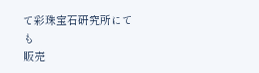て彩珠宝石研究所にても
販売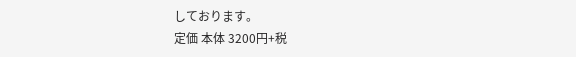しております。
定価 本体 3200円+税